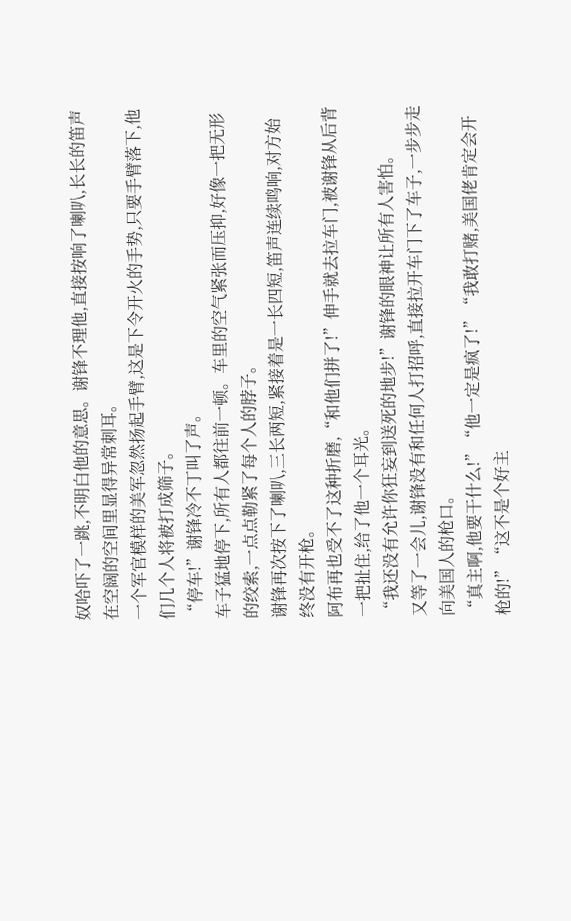奴哈吓了一跳,不明白他的意思。谢锋不理他,直接按响了喇叭,长长的笛声在空阔的空间里显得异常刺耳。
一个军官模样的美军忽然扬起手臂,这是下令开火的手势,只要手臂落下,他们几个人将被打成筛子。
“停车!”谢锋冷不丁叫了声。
车子猛地停下,所有人都往前一顿。车里的空气紧张而压抑,好像一把无形的绞索,一点点勒紧了每个人的脖子。
谢锋再次按下了喇叭,三长两短,紧接着是一长四短,笛声连续鸣响,对方始终没有开枪。
阿布再也受不了这种折磨,“和他们拼了!”伸手就去拉车门,被谢锋从后背一把扯住,给了他一个耳光。
“我还没有允许你狂妄到送死的地步!”谢锋的眼神让所有人害怕。
又等了一会儿,谢锋没有和任何人打招呼,直接拉开车门下了车子,一步步走向美国人的枪口。
“真主啊,他要干什么!”“他一定是疯了!”“我敢打赌,美国佬肯定会开枪的!”“这不是个好主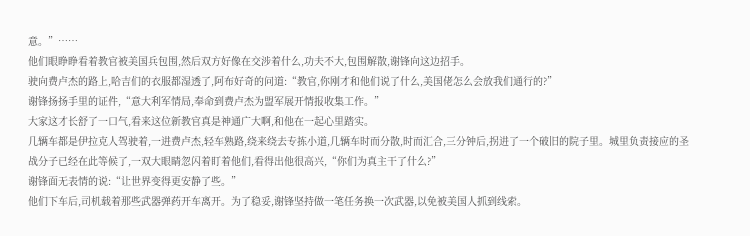意。”……
他们眼睁睁看着教官被美国兵包围,然后双方好像在交涉着什么,功夫不大,包围解散,谢锋向这边招手。
驶向费卢杰的路上,哈吉们的衣服都湿透了,阿布好奇的问道:“教官,你刚才和他们说了什么,美国佬怎么会放我们通行的?”
谢锋扬扬手里的证件,“意大利军情局,奉命到费卢杰为盟军展开情报收集工作。”
大家这才长舒了一口气,看来这位新教官真是神通广大啊,和他在一起心里踏实。
几辆车都是伊拉克人驾驶着,一进费卢杰,轻车熟路,绕来绕去专拣小道,几辆车时而分散,时而汇合,三分钟后,拐进了一个破旧的院子里。城里负责接应的圣战分子已经在此等候了,一双大眼睛忽闪着盯着他们,看得出他很高兴,“你们为真主干了什么?”
谢锋面无表情的说:“让世界变得更安静了些。”
他们下车后,司机载着那些武器弹药开车离开。为了稳妥,谢锋坚持做一笔任务换一次武器,以免被美国人抓到线索。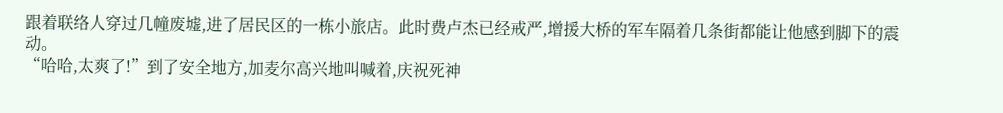跟着联络人穿过几幢废墟,进了居民区的一栋小旅店。此时费卢杰已经戒严,增援大桥的军车隔着几条街都能让他感到脚下的震动。
“哈哈,太爽了!”到了安全地方,加麦尔高兴地叫喊着,庆祝死神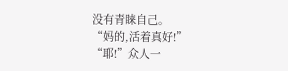没有青睐自己。
“妈的,活着真好!”
“耶!”众人一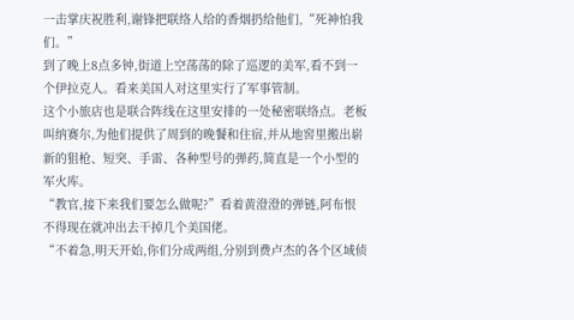一击掌庆祝胜利,谢锋把联络人给的香烟扔给他们,“死神怕我们。”
到了晚上8点多钟,街道上空荡荡的除了巡逻的美军,看不到一个伊拉克人。看来美国人对这里实行了军事管制。
这个小旅店也是联合阵线在这里安排的一处秘密联络点。老板叫纳赛尔,为他们提供了周到的晚餐和住宿,并从地窖里搬出崭新的狙枪、短突、手雷、各种型号的弹药,简直是一个小型的军火库。
“教官,接下来我们要怎么做呢?”看着黄澄澄的弹链,阿布恨不得现在就冲出去干掉几个美国佬。
“不着急,明天开始,你们分成两组,分别到费卢杰的各个区域侦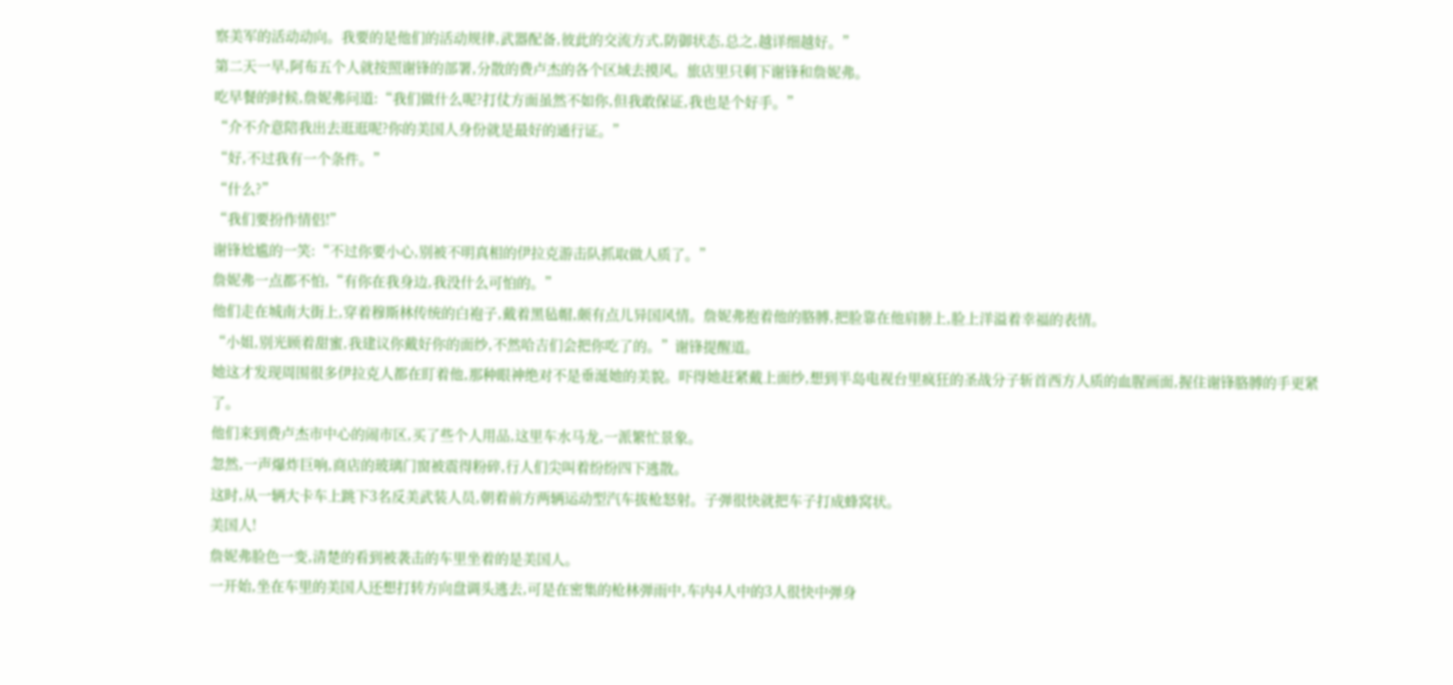察美军的活动动向。我要的是他们的活动规律,武器配备,彼此的交流方式,防御状态,总之,越详细越好。”
第二天一早,阿布五个人就按照谢锋的部署,分散的费卢杰的各个区域去摸风。旅店里只剩下谢锋和詹妮弗。
吃早餐的时候,詹妮弗问道:“我们做什么呢?打仗方面虽然不如你,但我敢保证,我也是个好手。”
“介不介意陪我出去逛逛呢?你的美国人身份就是最好的通行证。”
“好,不过我有一个条件。”
“什么?”
“我们要扮作情侣!”
谢锋尬尴的一笑:“不过你要小心,别被不明真相的伊拉克游击队抓取做人质了。”
詹妮弗一点都不怕,“有你在我身边,我没什么可怕的。”
他们走在城南大街上,穿着穆斯林传统的白袍子,戴着黑毡帽,颇有点儿异国风情。詹妮弗抱着他的胳膊,把脸靠在他肩膀上,脸上洋溢着幸福的表情。
“小姐,别光顾着甜蜜,我建议你戴好你的面纱,不然哈吉们会把你吃了的。”谢锋提醒道。
她这才发现周围很多伊拉克人都在盯着他,那种眼神绝对不是垂涎她的美貌。吓得她赶紧戴上面纱,想到半岛电视台里疯狂的圣战分子斩首西方人质的血腥画面,握住谢锋胳膊的手更紧了。
他们来到费卢杰市中心的闹市区,买了些个人用品,这里车水马龙,一派繁忙景象。
忽然,一声爆炸巨响,商店的玻璃门窗被震得粉碎,行人们尖叫着纷纷四下逃散。
这时,从一辆大卡车上跳下3名反美武装人员,朝着前方两辆运动型汽车拔枪怒射。子弹很快就把车子打成蜂窝状。
美国人!
詹妮弗脸色一变,清楚的看到被袭击的车里坐着的是美国人。
一开始,坐在车里的美国人还想打转方向盘调头逃去,可是在密集的枪林弹雨中,车内4人中的3人很快中弹身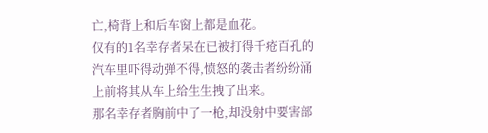亡,椅背上和后车窗上都是血花。
仅有的1名幸存者呆在已被打得千疮百孔的汽车里吓得动弹不得,愤怒的袭击者纷纷涌上前将其从车上给生生拽了出来。
那名幸存者胸前中了一枪,却没射中要害部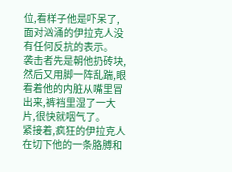位,看样子他是吓呆了,面对汹涌的伊拉克人没有任何反抗的表示。
袭击者先是朝他扔砖块,然后又用脚一阵乱踹,眼看着他的内脏从嘴里冒出来,裤裆里湿了一大片,很快就咽气了。
紧接着,疯狂的伊拉克人在切下他的一条胳膊和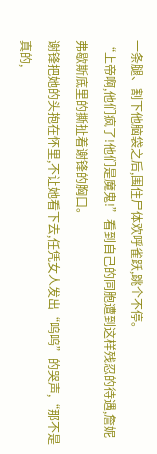一条腿、割下他脑袋之后,围住尸体欢呼雀跃,跳个不停。
“上帝啊,他们疯了!他们是魔鬼!”看到自己的同胞遭到这样残忍的待遇,詹妮弗歇斯底里的撕扯着谢锋的胸口。
谢锋把她的头抱在怀里,不让她看下去,任凭女人发出“呜呜”的哭声,“那不是真的,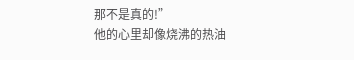那不是真的!”
他的心里却像烧沸的热油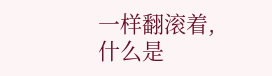一样翻滚着,什么是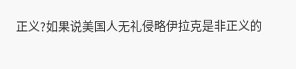正义?如果说美国人无礼侵略伊拉克是非正义的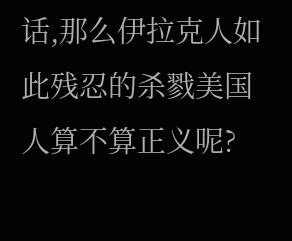话,那么伊拉克人如此残忍的杀戮美国人算不算正义呢?